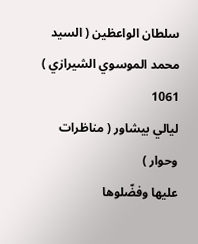سلطان الواعظين ( السيد محمد الموسوي الشيرازي )
1061
ليالي بيشاور ( مناظرات وحوار )
عليها وفضّلوها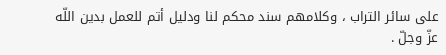على سائر التراب ، وكلامهم سند محكم لنا ودليل أتم للعمل بدين اللّه عزّ وجلّ .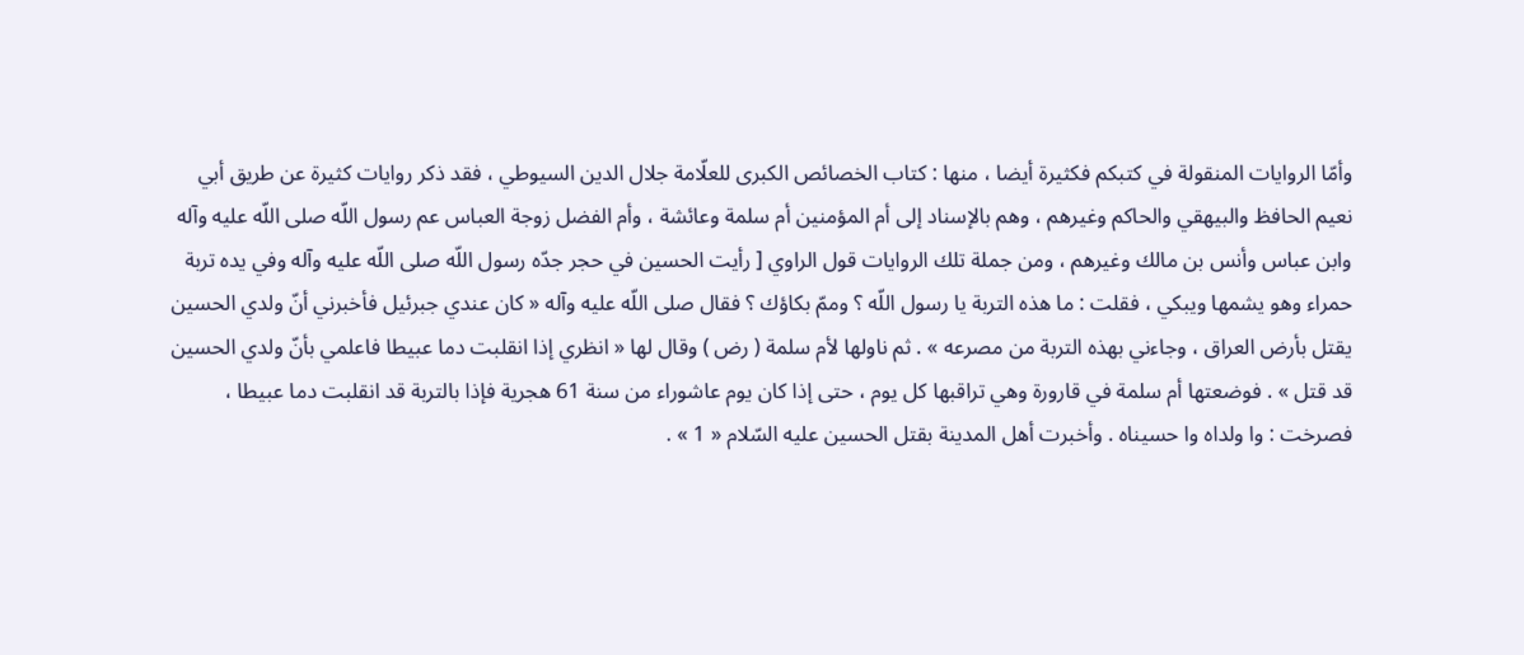وأمّا الروايات المنقولة في كتبكم فكثيرة أيضا ، منها : كتاب الخصائص الكبرى للعلّامة جلال الدين السيوطي ، فقد ذكر روايات كثيرة عن طريق أبي نعيم الحافظ والبيهقي والحاكم وغيرهم ، وهم بالإسناد إلى أم المؤمنين أم سلمة وعائشة ، وأم الفضل زوجة العباس عم رسول اللّه صلى اللّه عليه وآله وابن عباس وأنس بن مالك وغيرهم ، ومن جملة تلك الروايات قول الراوي [ رأيت الحسين في حجر جدّه رسول اللّه صلى اللّه عليه وآله وفي يده تربة حمراء وهو يشمها ويبكي ، فقلت : ما هذه التربة يا رسول اللّه ؟ وممّ بكاؤك ؟ فقال صلى اللّه عليه وآله « كان عندي جبرئيل فأخبرني أنّ ولدي الحسين يقتل بأرض العراق ، وجاءني بهذه التربة من مصرعه » . ثم ناولها لأم سلمة ( رض ) وقال لها « انظري إذا انقلبت دما عبيطا فاعلمي بأنّ ولدي الحسين قد قتل » . فوضعتها أم سلمة في قارورة وهي تراقبها كل يوم ، حتى إذا كان يوم عاشوراء من سنة 61 هجرية فإذا بالتربة قد انقلبت دما عبيطا ، فصرخت : وا ولداه وا حسيناه . وأخبرت أهل المدينة بقتل الحسين عليه السّلام « 1 » .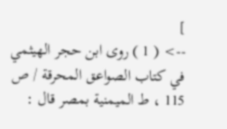]
--> ( 1 ) روى ابن حجر الهيثمي في كتاب الصواعق المحرقة / ص 115 ، ط الميمنية بمصر قال :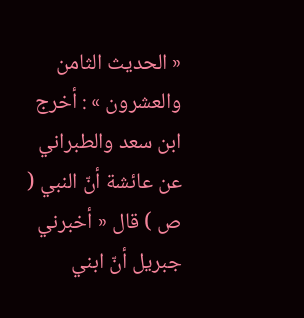« الحديث الثامن والعشرون » : أخرج ابن سعد والطبراني عن عائشة أنّ النبي ( ص ) قال « أخبرني جبريل أنّ ابني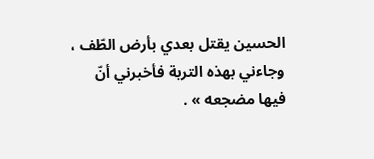الحسين يقتل بعدي بأرض الطّف ، وجاءني بهذه التربة فأخبرني أنّ فيها مضجعه » .